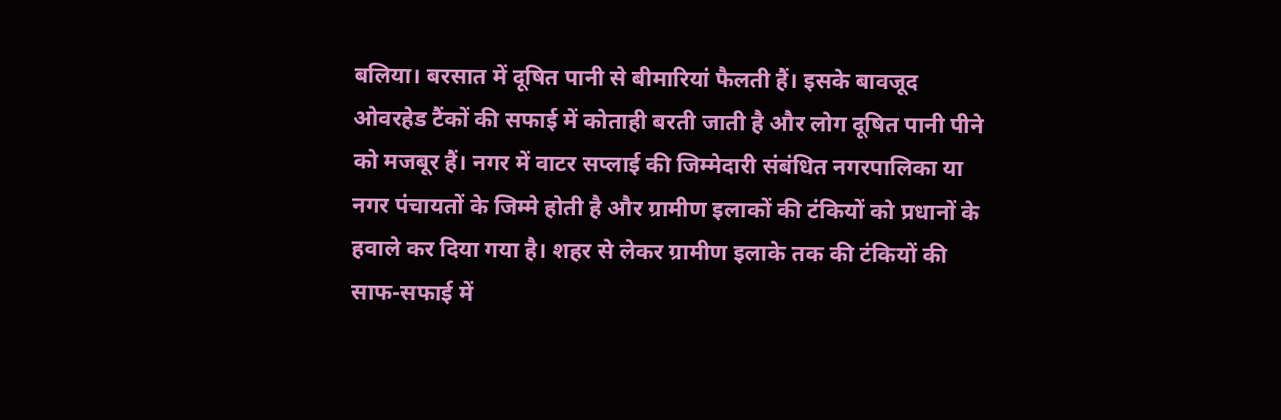बलिया। बरसात में दूषित पानी से बीमारियां फैलती हैं। इसके बावजूद ओवरहेड टैंकों की सफाई में कोताही बरती जाती है और लोग दूषित पानी पीने को मजबूर हैं। नगर में वाटर सप्लाई की जिम्मेदारी संबंधित नगरपालिका या नगर पंचायतों के जिम्मे होती है और ग्रामीण इलाकों की टंकियों को प्रधानों के हवाले कर दिया गया है। शहर से लेकर ग्रामीण इलाके तक की टंकियों की साफ-सफाई में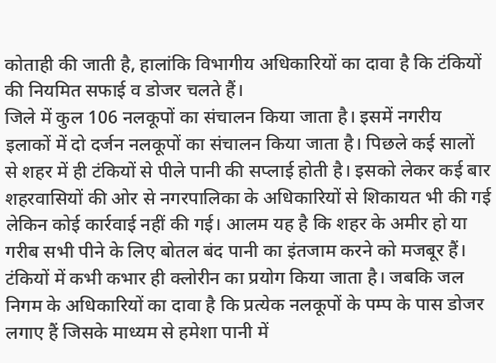कोताही की जाती है, हालांकि विभागीय अधिकारियों का दावा है कि टंकियों की नियमित सफाई व डोजर चलते हैं।
जिले में कुल 106 नलकूपों का संचालन किया जाता है। इसमें नगरीय इलाकों में दो दर्जन नलकूपों का संचालन किया जाता है। पिछले कई सालों से शहर में ही टंकियों से पीले पानी की सप्लाई होती है। इसको लेकर कई बार शहरवासियों की ओर से नगरपालिका के अधिकारियों से शिकायत भी की गई लेकिन कोई कार्रवाई नहीं की गई। आलम यह है कि शहर के अमीर हो या गरीब सभी पीने के लिए बोतल बंद पानी का इंतजाम करने को मजबूर हैं। टंकियों में कभी कभार ही क्लोरीन का प्रयोग किया जाता है। जबकि जल निगम के अधिकारियों का दावा है कि प्रत्येक नलकूपों के पम्प के पास डोजर लगाए हैं जिसके माध्यम से हमेशा पानी में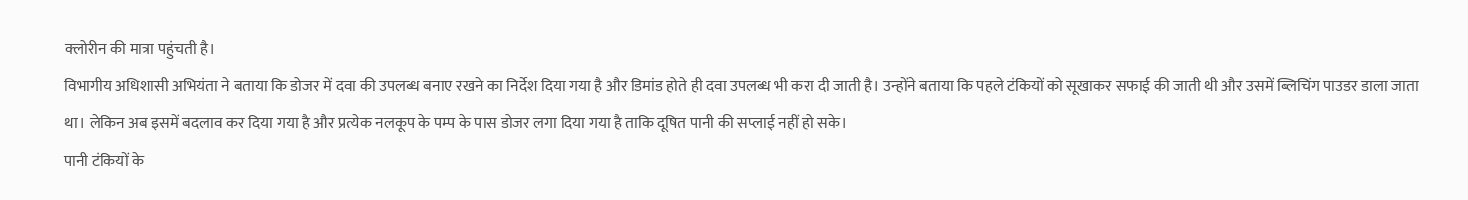क्लोरीन की मात्रा पहुंचती है।
विभागीय अधिशासी अभियंता ने बताया कि डोजर में दवा की उपलब्ध बनाए रखने का निर्देश दिया गया है और डिमांड होते ही दवा उपलब्ध भी करा दी जाती है। उन्होंने बताया कि पहले टंकियों को सूखाकर सफाई की जाती थी और उसमें ब्लिचिंग पाउडर डाला जाता था। लेकिन अब इसमें बदलाव कर दिया गया है और प्रत्येक नलकूप के पम्प के पास डोजर लगा दिया गया है ताकि दूषित पानी की सप्लाई नहीं हो सके।
पानी टंकियों के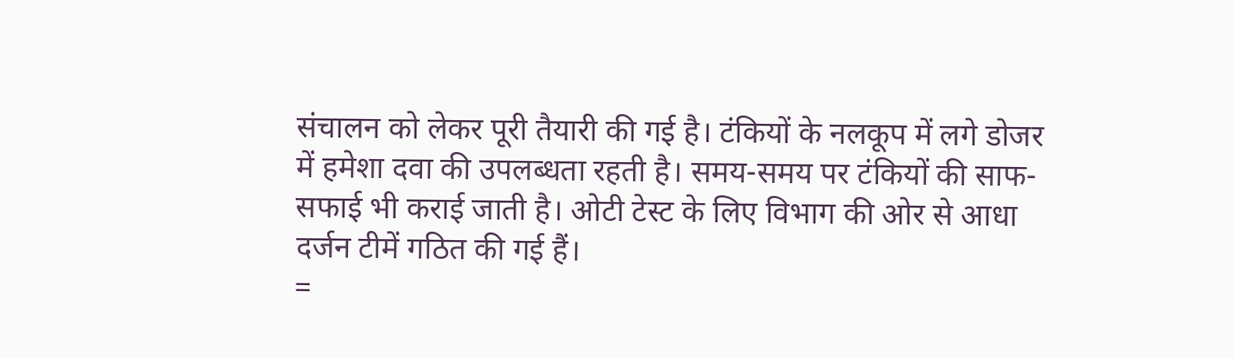संचालन को लेकर पूरी तैयारी की गई है। टंकियों के नलकूप में लगे डोजर में हमेशा दवा की उपलब्धता रहती है। समय-समय पर टंकियों की साफ-सफाई भी कराई जाती है। ओटी टेस्ट के लिए विभाग की ओर से आधा दर्जन टीमें गठित की गई हैं।
=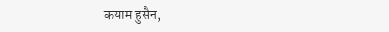कयाम हुसैन,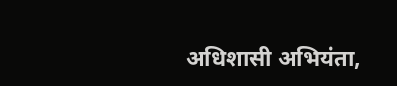अधिशासी अभियंता,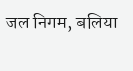जल निगम, बलिया